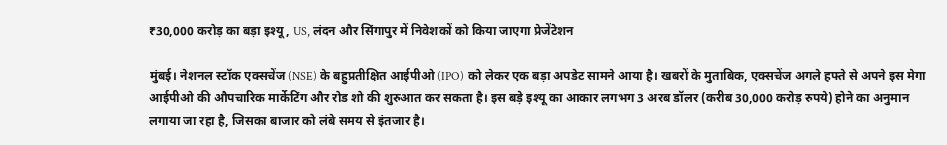₹30,000 करोड़ का बड़ा इश्यू, US, लंदन और सिंगापुर में निवेशकों को किया जाएगा प्रेजेंटेशन

मुंबई। नेशनल स्टॉक एक्सचेंज (NSE) के बहुप्रतीक्षित आईपीओ (IPO) को लेकर एक बड़ा अपडेट सामने आया है। खबरों के मुताबिक, एक्सचेंज अगले हफ्ते से अपने इस मेगा आईपीओ की औपचारिक मार्केटिंग और रोड शो की शुरुआत कर सकता है। इस बड़े इश्यू का आकार लगभग 3 अरब डॉलर (करीब 30,000 करोड़ रुपये) होने का अनुमान लगाया जा रहा है, जिसका बाजार को लंबे समय से इंतजार है।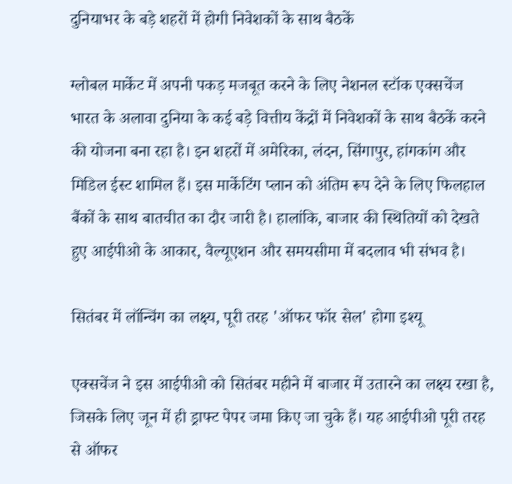दुनियाभर के बड़े शहरों में होगी निवेशकों के साथ बैठकें

ग्लोबल मार्केट में अपनी पकड़ मजबूत करने के लिए नेशनल स्टॉक एक्सचेंज भारत के अलावा दुनिया के कई बड़े वित्तीय केंद्रों में निवेशकों के साथ बैठकें करने की योजना बना रहा है। इन शहरों में अमेरिका, लंदन, सिंगापुर, हांगकांग और मिडिल ईस्ट शामिल हैं। इस मार्केटिंग प्लान को अंतिम रूप देने के लिए फिलहाल बैंकों के साथ बातचीत का दौर जारी है। हालांकि, बाजार की स्थितियों को देखते हुए आईपीओ के आकार, वैल्यूएशन और समयसीमा में बदलाव भी संभव है।

सितंबर में लॉन्चिंग का लक्ष्य, पूरी तरह 'ऑफर फॉर सेल' होगा इश्यू

एक्सचेंज ने इस आईपीओ को सितंबर महीने में बाजार में उतारने का लक्ष्य रखा है, जिसके लिए जून में ही ड्राफ्ट पेपर जमा किए जा चुके हैं। यह आईपीओ पूरी तरह से ऑफर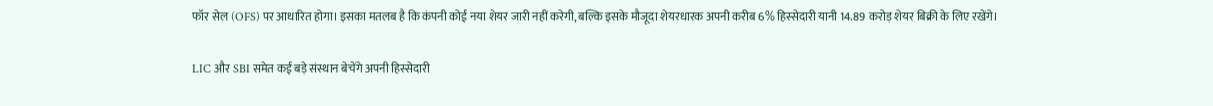फॉर सेल (OFS) पर आधारित होगा। इसका मतलब है कि कंपनी कोई नया शेयर जारी नहीं करेगी, बल्कि इसके मौजूदा शेयरधारक अपनी करीब 6% हिस्सेदारी यानी 14.89 करोड़ शेयर बिक्री के लिए रखेंगे।

LIC और SBI समेत कई बड़े संस्थान बेचेंगे अपनी हिस्सेदारी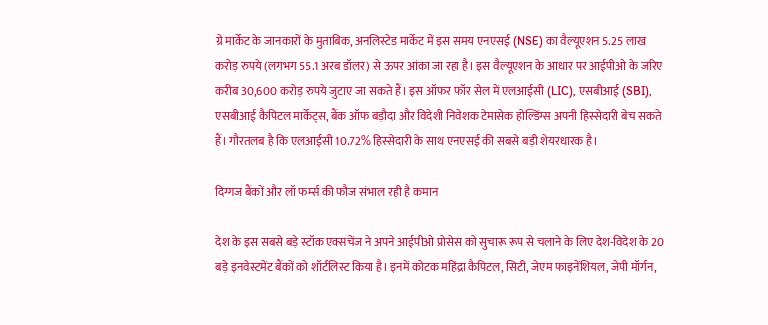ग्रे मार्केट के जानकारों के मुताबिक, अनलिस्टेड मार्केट में इस समय एनएसई (NSE) का वैल्यूएशन 5.25 लाख करोड़ रुपये (लगभग 55.1 अरब डॉलर) से ऊपर आंका जा रहा है। इस वैल्यूएशन के आधार पर आईपीओ के जरिए करीब 30,600 करोड़ रुपये जुटाए जा सकते हैं। इस ऑफर फॉर सेल में एलआईसी (LIC), एसबीआई (SBI), एसबीआई कैपिटल मार्केट्स, बैंक ऑफ बड़ौदा और विदेशी निवेशक टेमासेक होल्डिंग्स अपनी हिस्सेदारी बेच सकते हैं। गौरतलब है कि एलआईसी 10.72% हिस्सेदारी के साथ एनएसई की सबसे बड़ी शेयरधारक है।

दिग्गज बैंकों और लॉ फर्म्स की फौज संभाल रही है कमान

देश के इस सबसे बड़े स्टॉक एक्सचेंज ने अपने आईपीओ प्रोसेस को सुचारू रूप से चलाने के लिए देश-विदेश के 20 बड़े इनवेस्टमेंट बैंकों को शॉर्टलिस्ट किया है। इनमें कोटक महिंद्रा कैपिटल, सिटी, जेएम फाइनेंशियल, जेपी मॉर्गन,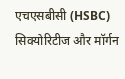एचएसबीसी (HSBC) सिक्योरिटीज और मॉर्गन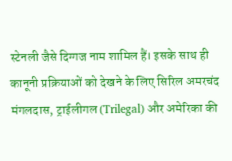स्टेनली जैसे दिग्गज नाम शामिल हैं। इसके साथ ही कानूनी प्रक्रियाओं को देखने के लिए सिरिल अमरचंद मंगलदास, ट्राईलीगल (Trilegal) और अमेरिका की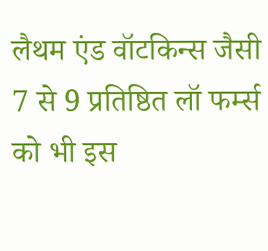लैथम एंड वॉटकिन्स जैसी 7 से 9 प्रतिष्ठित लॉ फर्म्स को भी इस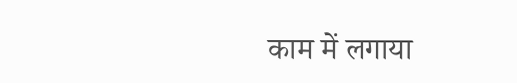काम में लगाया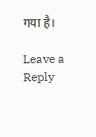गया है।

Leave a Reply